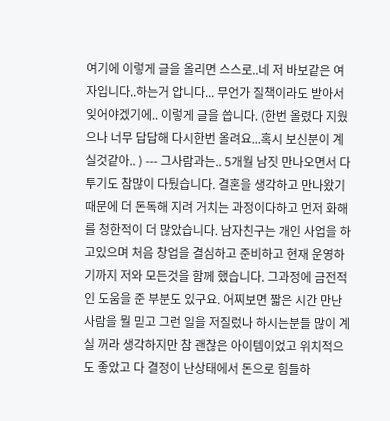여기에 이렇게 글을 올리면 스스로..네 저 바보같은 여자입니다..하는거 압니다... 무언가 질책이라도 받아서 잊어야겠기에.. 이렇게 글을 씁니다. (한번 올렸다 지웠으나 너무 답답해 다시한번 올려요...혹시 보신분이 계실것같아.. ) --- 그사람과는.. 5개월 남짓 만나오면서 다투기도 참많이 다퉜습니다. 결혼을 생각하고 만나왔기 때문에 더 돈독해 지려 거치는 과정이다하고 먼저 화해를 청한적이 더 많았습니다. 남자친구는 개인 사업을 하고있으며 처음 창업을 결심하고 준비하고 현재 운영하기까지 저와 모든것을 함께 했습니다. 그과정에 금전적인 도움을 준 부분도 있구요. 어찌보면 짧은 시간 만난 사람을 뭘 믿고 그런 일을 저질렀나 하시는분들 많이 계실 꺼라 생각하지만 참 괜찮은 아이템이었고 위치적으도 좋았고 다 결정이 난상태에서 돈으로 힘들하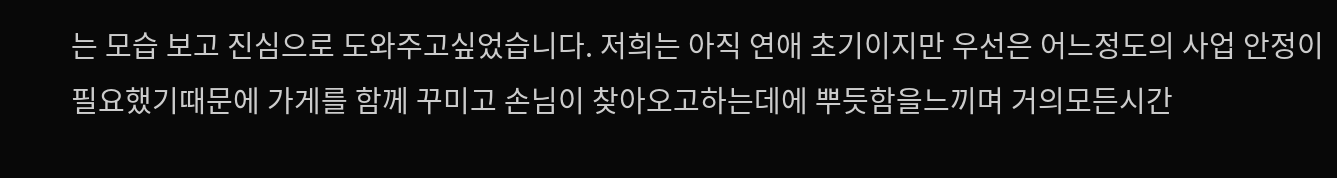는 모습 보고 진심으로 도와주고싶었습니다. 저희는 아직 연애 초기이지만 우선은 어느정도의 사업 안정이 필요했기때문에 가게를 함께 꾸미고 손님이 찾아오고하는데에 뿌듯함을느끼며 거의모든시간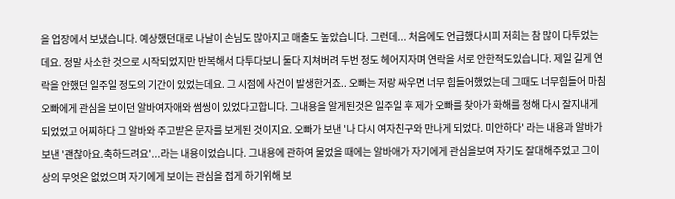을 업장에서 보냈습니다. 예상했던대로 나날이 손님도 많아지고 매출도 높았습니다. 그런데... 처음에도 언급했다시피 저희는 참 많이 다투었는데요. 정말 사소한 것으로 시작되었지만 반복해서 다투다보니 둘다 지쳐버려 두번 정도 헤어지자며 연락을 서로 안한적도있습니다. 제일 길게 연락을 안했던 일주일 정도의 기간이 있었는데요. 그 시점에 사건이 발생한거죠.. 오빠는 저랑 싸우면 너무 힘들어했었는데 그때도 너무힘들어 마침 오빠에게 관심을 보이던 알바여자애와 썸씽이 있었다고합니다. 그내용을 알게된것은 일주일 후 제가 오빠를 찾아가 화해를 청해 다시 잘지내게 되었었고 어찌하다 그 알바와 주고받은 문자를 보게된 것이지요. 오빠가 보낸 '나 다시 여자친구와 만나게 되었다. 미안하다' 라는 내용과 알바가 보낸 '괜찮아요.축하드려요'...라는 내용이었습니다. 그내용에 관하여 물었을 때에는 알바애가 자기에게 관심을보여 자기도 잘대해주었고 그이상의 무엇은 없었으며 자기에게 보이는 관심을 접게 하기위해 보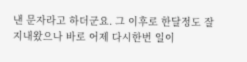낸 문자라고 하더군요. 그 이후로 한달정도 잘지내왔으나 바로 어제 다시한번 일이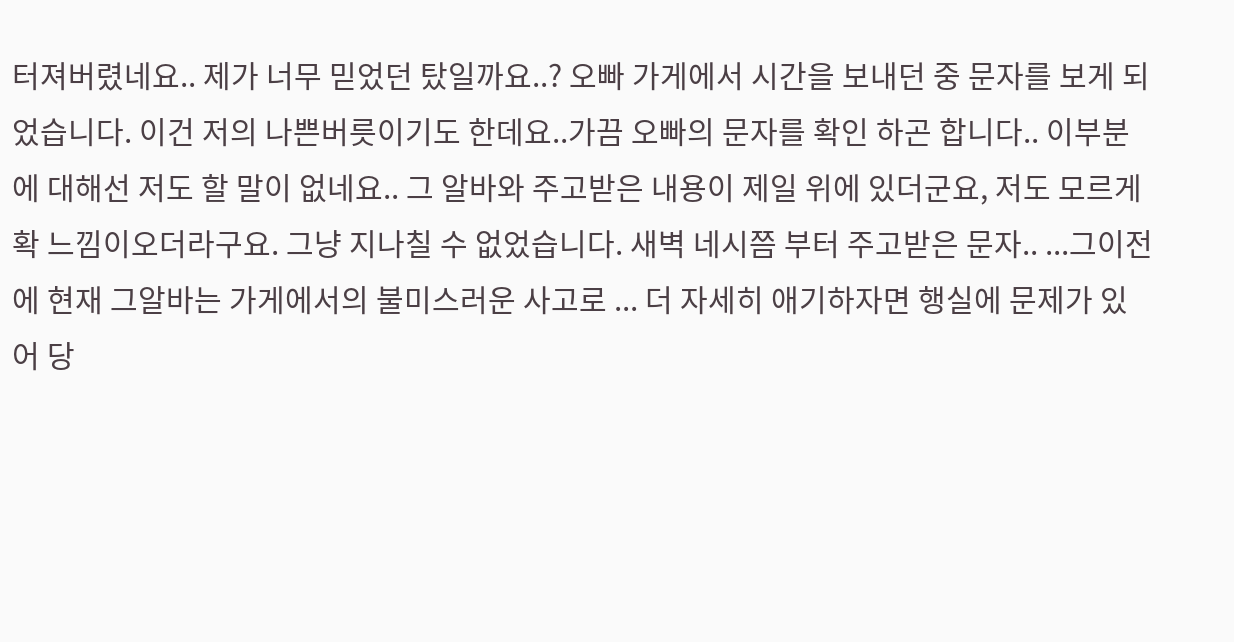터져버렸네요.. 제가 너무 믿었던 탔일까요..? 오빠 가게에서 시간을 보내던 중 문자를 보게 되었습니다. 이건 저의 나쁜버릇이기도 한데요..가끔 오빠의 문자를 확인 하곤 합니다.. 이부분에 대해선 저도 할 말이 없네요.. 그 알바와 주고받은 내용이 제일 위에 있더군요, 저도 모르게 확 느낌이오더라구요. 그냥 지나칠 수 없었습니다. 새벽 네시쯤 부터 주고받은 문자.. ...그이전에 현재 그알바는 가게에서의 불미스러운 사고로 ... 더 자세히 애기하자면 행실에 문제가 있어 당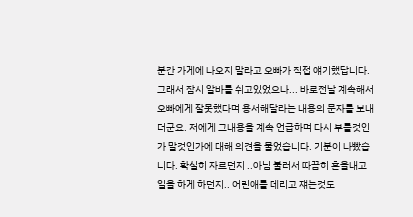분간 가게에 나오지 말라고 오빠가 직접 얘기했답니다. 그래서 잠시 알바를 쉬고있었으나... 바로전날 계속해서 오빠에게 잘못했다며 용서해달라는 내용의 문자를 보내더군요. 저에게 그내용을 계속 언급하며 다시 부를것인가 말것인가에 대해 의견을 물었습니다. 기분이 나빴습니다. 확실히 자르던지 ..아님 불러서 따끔히 혼을내고 일을 하게 하던지.. 어린애를 데리고 쟤는것도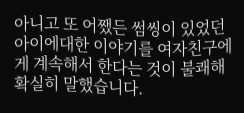아니고 또 어쨌든 썸씽이 있었던 아이에대한 이야기를 여자친구에게 계속해서 한다는 것이 불쾌해 확실히 말했습니다.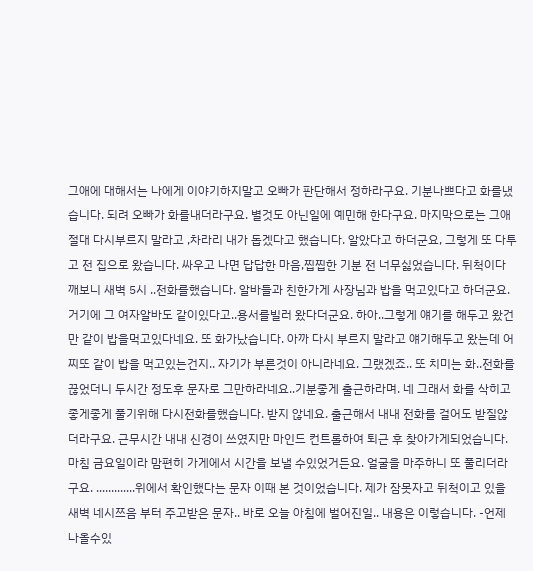그애에 대해서는 나에게 이야기하지말고 오빠가 판단해서 정하라구요. 기분나쁘다고 화를냈습니다. 되려 오빠가 화를내더라구요. 별것도 아닌일에 예민해 한다구요. 마지막으로는 그애 절대 다시부르지 말라고 ,차라리 내가 돕겠다고 했습니다. 알았다고 하더군요, 그렇게 또 다투고 전 집으로 왔습니다. 싸우고 나면 답답한 마음,찝찝한 기분 전 너무싫었습니다. 뒤척이다 깨보니 새벽 5시 ..전화를했습니다. 알바들과 친한가게 사장님과 밥을 먹고있다고 하더군요. 거기에 그 여자알바도 같이있다고..용서를빌러 왔다더군요. 하아..그렇게 얘기를 해두고 왔건만 같이 밥을먹고있다네요. 또 화가났습니다. 아까 다시 부르지 말라고 얘기해두고 왔는데 어찌또 같이 밥을 먹고있는건지.. 자기가 부른것이 아니라네요. 그랬겠죠.. 또 치미는 화..전화를 끊었더니 두시간 정도후 문자로 그만하라네요..기분좋게 출근하라며. 네 그래서 화를 삭히고 좋게좋게 풀기위해 다시전화를했습니다. 받지 않네요. 출근해서 내내 전화를 걸어도 받질않더라구요. 근무시간 내내 신경이 쓰였지만 마인드 컨트롤하여 퇴근 후 찾아가게되었습니다. 마침 금요일이라 맘편히 가게에서 시간을 보낼 수있었거든요. 얼굴을 마주하니 또 풀리더라구요. .............위에서 확인했다는 문자 이때 본 것이었습니다. 제가 잠못자고 뒤척이고 있을 새벽 네시쯔음 부터 주고받은 문자.. 바로 오늘 아침에 벌어진일.. 내용은 이렇습니다. -언제 나올수있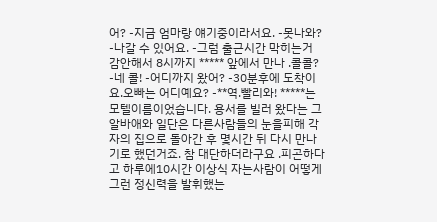어? -지금 엄마랑 얘기중이라서요. -못나와? -나갈 수 있어요. -그럼 출근시간 막히는거 감안해서 8시까지 ***** 앞에서 만나 .콜콜? -네 콜! -어디까지 왔어? -30분후에 도착이요.오빠는 어디예요? -**역.빨리와! *****는 모텔이름이었습니다. 용서를 빌러 왔다는 그알바애와 일단은 다른사람들의 눈을피해 각자의 집으로 돌아간 후 몇시간 뒤 다시 만나기로 했던거죠. 참 대단하더라구요 .피곤하다고 하루에10시간 이상식 자는사람이 어떻게 그런 정신력을 발휘했는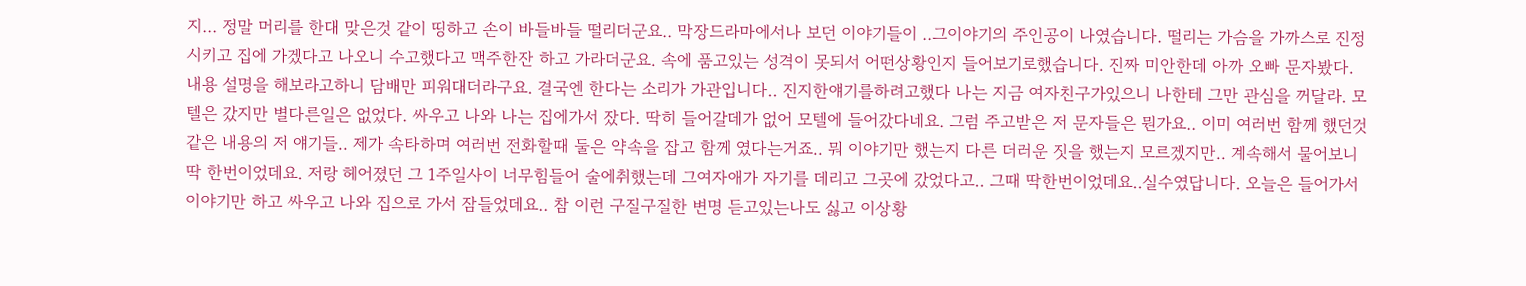지... 정말 머리를 한대 맞은것 같이 띵하고 손이 바들바들 떨리더군요.. 막장드라마에서나 보던 이야기들이 ..그이야기의 주인공이 나였습니다. 떨리는 가슴을 가까스로 진정시키고 집에 가겠다고 나오니 수고했다고 맥주한잔 하고 가라더군요. 속에 품고있는 성격이 못되서 어떤상황인지 들어보기로했습니다. 진짜 미안한데 아까 오빠 문자봤다. 내용 설명을 해보라고하니 담배만 피워대더라구요. 결국엔 한다는 소리가 가관입니다.. 진지한얘기를하려고했다 나는 지금 여자친구가있으니 나한테 그만 관심을 꺼달라. 모텔은 갔지만 별다른일은 없었다. 싸우고 나와 나는 집에가서 잤다. 딱히 들어갈데가 없어 모텔에 들어갔다네요. 그럼 주고받은 저 문자들은 뭔가요.. 이미 여러번 함께 했던것 같은 내용의 저 얘기들.. 제가 속타하며 여러번 전화할때 둘은 약속을 잡고 함께 였다는거죠.. 뭐 이야기만 했는지 다른 더러운 짓을 했는지 모르겠지만.. 계속해서 물어보니 딱 한번이었데요. 저랑 헤어졌던 그 1주일사이 너무힘들어 술에취했는데 그여자애가 자기를 데리고 그곳에 갔었다고.. 그때 딱한번이었데요..실수였답니다. 오늘은 들어가서 이야기만 하고 싸우고 나와 집으로 가서 잠들었데요.. 참 이런 구질구질한 변명 듣고있는나도 싫고 이상황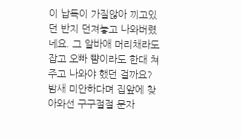이 납득이 가질않아 끼고있던 반지 던져놓고 나와버렸네요. 그 알바애 머리채라도 잡고 오빠 뺨이라도 한대 쳐주고 나와야 했던 걸까요? 밤새 미안하다며 집앞에 찾아와선 구구절절 문자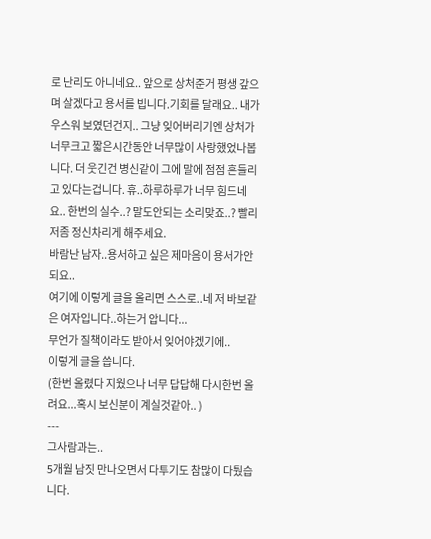로 난리도 아니네요.. 앞으로 상처준거 평생 갚으며 살겠다고 용서를 빕니다.기회를 달래요.. 내가 우스워 보였던건지.. 그냥 잊어버리기엔 상처가 너무크고 짧은시간동안 너무많이 사랑했었나봅니다. 더 웃긴건 병신같이 그에 말에 점점 흔들리고 있다는겁니다. 휴..하루하루가 너무 힘드네요.. 한번의 실수..? 말도안되는 소리맞죠..? 빨리 저좀 정신차리게 해주세요.
바람난 남자..용서하고 싶은 제마음이 용서가안되요..
여기에 이렇게 글을 올리면 스스로..네 저 바보같은 여자입니다..하는거 압니다...
무언가 질책이라도 받아서 잊어야겠기에..
이렇게 글을 씁니다.
(한번 올렸다 지웠으나 너무 답답해 다시한번 올려요...혹시 보신분이 계실것같아.. )
---
그사람과는..
5개월 남짓 만나오면서 다투기도 참많이 다퉜습니다.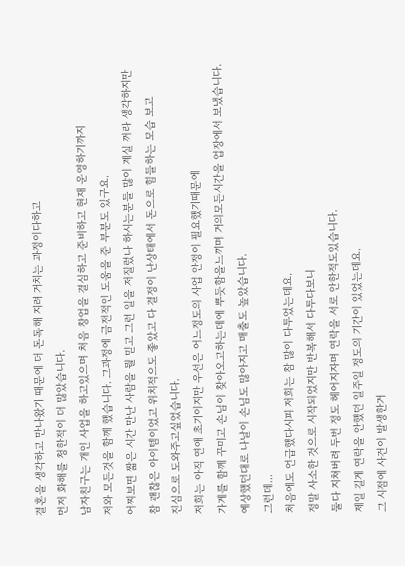결혼을 생각하고 만나왔기 때문에 더 돈독해 지려 거치는 과정이다하고
먼저 화해를 청한적이 더 많았습니다.
남자친구는 개인 사업을 하고있으며 처음 창업을 결심하고 준비하고 현재 운영하기까지
저와 모든것을 함께 했습니다. 그과정에 금전적인 도움을 준 부분도 있구요.
어찌보면 짧은 시간 만난 사람을 뭘 믿고 그런 일을 저질렀나 하시는분들 많이 계실 꺼라 생각하지만
참 괜찮은 아이템이었고 위치적으도 좋았고 다 결정이 난상태에서 돈으로 힘들하는 모습 보고
진심으로 도와주고싶었습니다.
저희는 아직 연애 초기이지만 우선은 어느정도의 사업 안정이 필요했기때문에
가게를 함께 꾸미고 손님이 찾아오고하는데에 뿌듯함을느끼며 거의모든시간을 업장에서 보냈습니다.
예상했던대로 나날이 손님도 많아지고 매출도 높았습니다.
그런데...
처음에도 언급했다시피 저희는 참 많이 다투었는데요.
정말 사소한 것으로 시작되었지만 반복해서 다투다보니
둘다 지쳐버려 두번 정도 헤어지자며 연락을 서로 안한적도있습니다.
제일 길게 연락을 안했던 일주일 정도의 기간이 있었는데요.
그 시점에 사건이 발생한거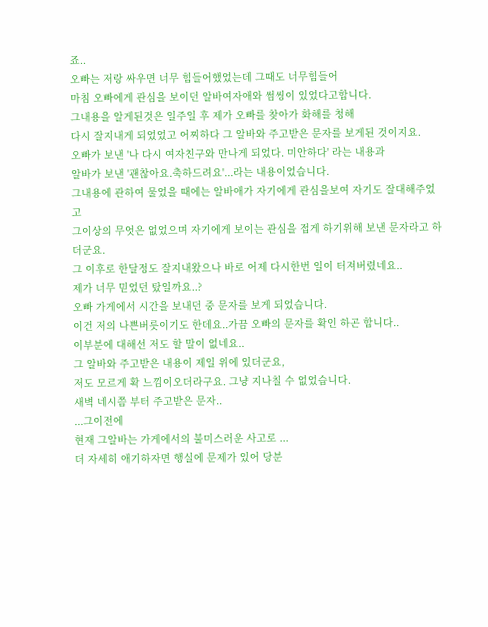죠..
오빠는 저랑 싸우면 너무 힘들어했었는데 그때도 너무힘들어
마침 오빠에게 관심을 보이던 알바여자애와 썸씽이 있었다고합니다.
그내용을 알게된것은 일주일 후 제가 오빠를 찾아가 화해를 청해
다시 잘지내게 되었었고 어찌하다 그 알바와 주고받은 문자를 보게된 것이지요.
오빠가 보낸 '나 다시 여자친구와 만나게 되었다. 미안하다' 라는 내용과
알바가 보낸 '괜찮아요.축하드려요'...라는 내용이었습니다.
그내용에 관하여 물었을 때에는 알바애가 자기에게 관심을보여 자기도 잘대해주었고
그이상의 무엇은 없었으며 자기에게 보이는 관심을 접게 하기위해 보낸 문자라고 하더군요.
그 이후로 한달정도 잘지내왔으나 바로 어제 다시한번 일이 터져버렸네요..
제가 너무 믿었던 탔일까요..?
오빠 가게에서 시간을 보내던 중 문자를 보게 되었습니다.
이건 저의 나쁜버릇이기도 한데요..가끔 오빠의 문자를 확인 하곤 합니다..
이부분에 대해선 저도 할 말이 없네요..
그 알바와 주고받은 내용이 제일 위에 있더군요,
저도 모르게 확 느낌이오더라구요. 그냥 지나칠 수 없었습니다.
새벽 네시쯤 부터 주고받은 문자..
...그이전에
현재 그알바는 가게에서의 불미스러운 사고로 ...
더 자세히 애기하자면 행실에 문제가 있어 당분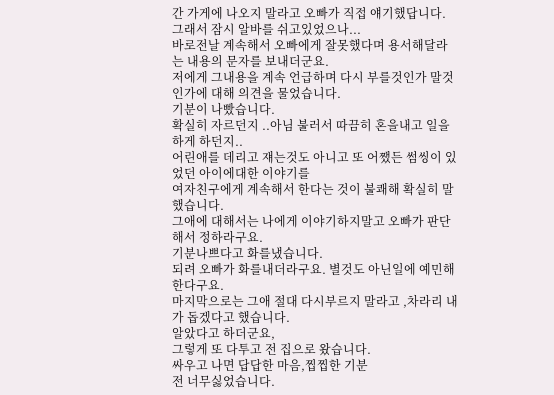간 가게에 나오지 말라고 오빠가 직접 얘기했답니다.
그래서 잠시 알바를 쉬고있었으나...
바로전날 계속해서 오빠에게 잘못했다며 용서해달라는 내용의 문자를 보내더군요.
저에게 그내용을 계속 언급하며 다시 부를것인가 말것인가에 대해 의견을 물었습니다.
기분이 나빴습니다.
확실히 자르던지 ..아님 불러서 따끔히 혼을내고 일을 하게 하던지..
어린애를 데리고 쟤는것도 아니고 또 어쨌든 썸씽이 있었던 아이에대한 이야기를
여자친구에게 계속해서 한다는 것이 불쾌해 확실히 말했습니다.
그애에 대해서는 나에게 이야기하지말고 오빠가 판단해서 정하라구요.
기분나쁘다고 화를냈습니다.
되려 오빠가 화를내더라구요. 별것도 아닌일에 예민해 한다구요.
마지막으로는 그애 절대 다시부르지 말라고 ,차라리 내가 돕겠다고 했습니다.
알았다고 하더군요,
그렇게 또 다투고 전 집으로 왔습니다.
싸우고 나면 답답한 마음,찝찝한 기분
전 너무싫었습니다.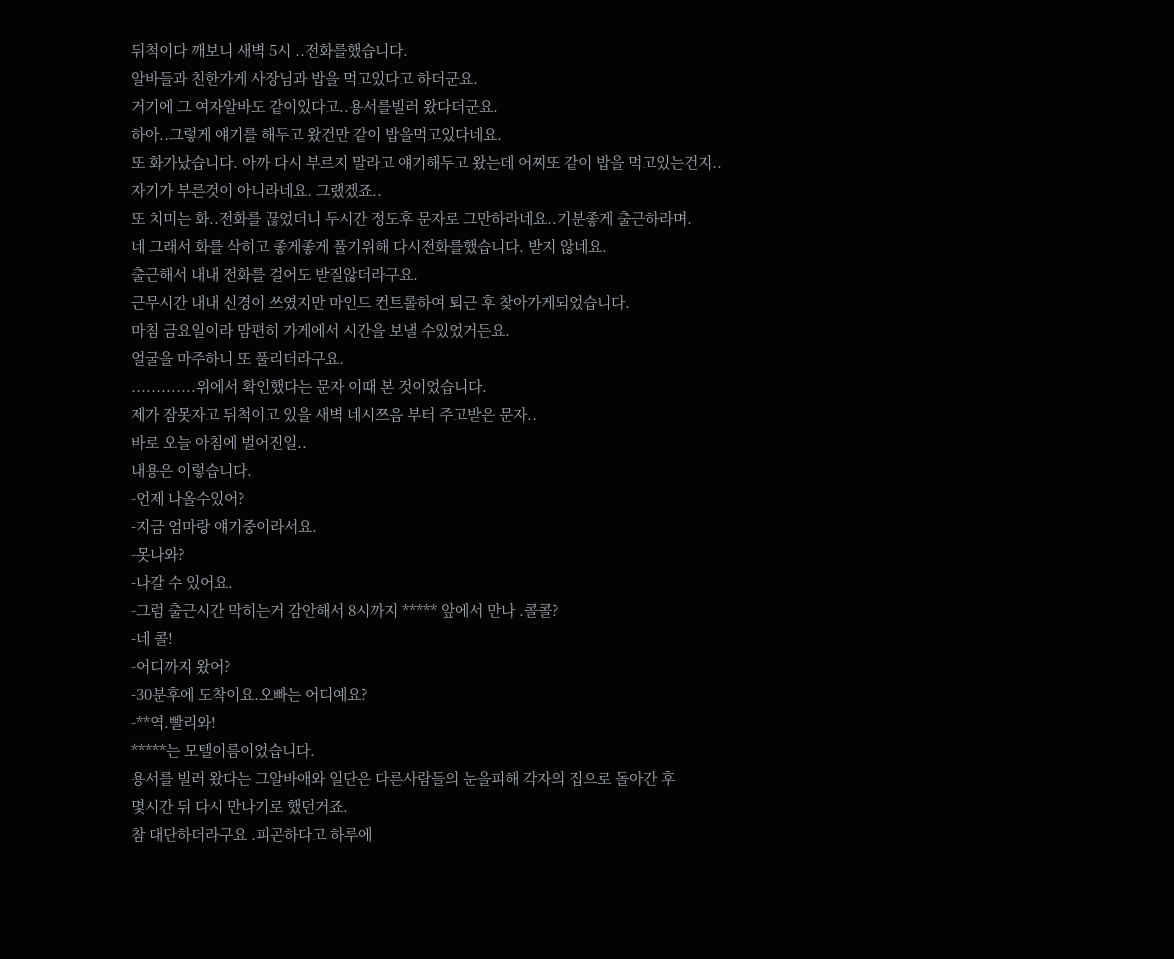뒤척이다 깨보니 새벽 5시 ..전화를했습니다.
알바들과 친한가게 사장님과 밥을 먹고있다고 하더군요.
거기에 그 여자알바도 같이있다고..용서를빌러 왔다더군요.
하아..그렇게 얘기를 해두고 왔건만 같이 밥을먹고있다네요.
또 화가났습니다. 아까 다시 부르지 말라고 얘기해두고 왔는데 어찌또 같이 밥을 먹고있는건지..
자기가 부른것이 아니라네요. 그랬겠죠..
또 치미는 화..전화를 끊었더니 두시간 정도후 문자로 그만하라네요..기분좋게 출근하라며.
네 그래서 화를 삭히고 좋게좋게 풀기위해 다시전화를했습니다. 받지 않네요.
출근해서 내내 전화를 걸어도 받질않더라구요.
근무시간 내내 신경이 쓰였지만 마인드 컨트롤하여 퇴근 후 찾아가게되었습니다.
마침 금요일이라 맘편히 가게에서 시간을 보낼 수있었거든요.
얼굴을 마주하니 또 풀리더라구요.
.............위에서 확인했다는 문자 이때 본 것이었습니다.
제가 잠못자고 뒤척이고 있을 새벽 네시쯔음 부터 주고받은 문자..
바로 오늘 아침에 벌어진일..
내용은 이렇습니다.
-언제 나올수있어?
-지금 엄마랑 얘기중이라서요.
-못나와?
-나갈 수 있어요.
-그럼 출근시간 막히는거 감안해서 8시까지 ***** 앞에서 만나 .콜콜?
-네 콜!
-어디까지 왔어?
-30분후에 도착이요.오빠는 어디예요?
-**역.빨리와!
*****는 모텔이름이었습니다.
용서를 빌러 왔다는 그알바애와 일단은 다른사람들의 눈을피해 각자의 집으로 돌아간 후
몇시간 뒤 다시 만나기로 했던거죠.
참 대단하더라구요 .피곤하다고 하루에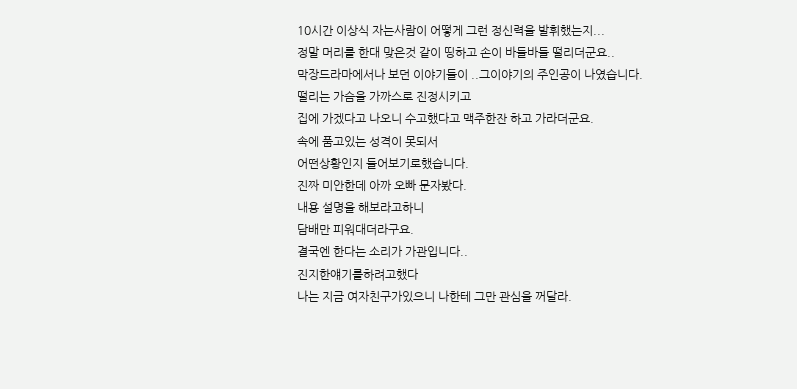10시간 이상식 자는사람이 어떻게 그런 정신력을 발휘했는지...
정말 머리를 한대 맞은것 같이 띵하고 손이 바들바들 떨리더군요..
막장드라마에서나 보던 이야기들이 ..그이야기의 주인공이 나였습니다.
떨리는 가슴을 가까스로 진정시키고
집에 가겠다고 나오니 수고했다고 맥주한잔 하고 가라더군요.
속에 품고있는 성격이 못되서
어떤상황인지 들어보기로했습니다.
진짜 미안한데 아까 오빠 문자봤다.
내용 설명을 해보라고하니
담배만 피워대더라구요.
결국엔 한다는 소리가 가관입니다..
진지한얘기를하려고했다
나는 지금 여자친구가있으니 나한테 그만 관심을 꺼달라.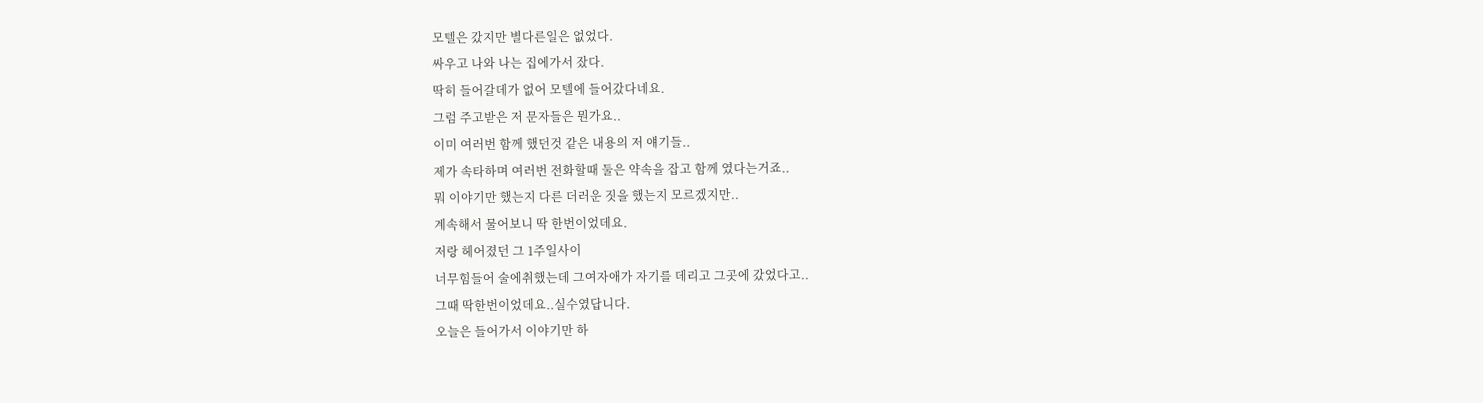모텔은 갔지만 별다른일은 없었다.
싸우고 나와 나는 집에가서 잤다.
딱히 들어갈데가 없어 모텔에 들어갔다네요.
그럼 주고받은 저 문자들은 뭔가요..
이미 여러번 함께 했던것 같은 내용의 저 얘기들..
제가 속타하며 여러번 전화할때 둘은 약속을 잡고 함께 였다는거죠..
뭐 이야기만 했는지 다른 더러운 짓을 했는지 모르겠지만..
계속해서 물어보니 딱 한번이었데요.
저랑 헤어졌던 그 1주일사이
너무힘들어 술에취했는데 그여자애가 자기를 데리고 그곳에 갔었다고..
그때 딱한번이었데요..실수였답니다.
오늘은 들어가서 이야기만 하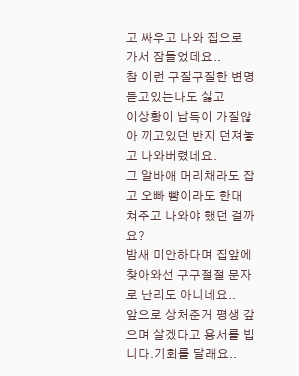고 싸우고 나와 집으로 가서 잠들었데요..
참 이런 구질구질한 변명 듣고있는나도 싫고
이상황이 납득이 가질않아 끼고있던 반지 던져놓고 나와버렸네요.
그 알바애 머리채라도 잡고 오빠 뺨이라도 한대 쳐주고 나와야 했던 걸까요?
밤새 미안하다며 집앞에 찾아와선 구구절절 문자로 난리도 아니네요..
앞으로 상처준거 평생 갚으며 살겠다고 용서를 빕니다.기회를 달래요..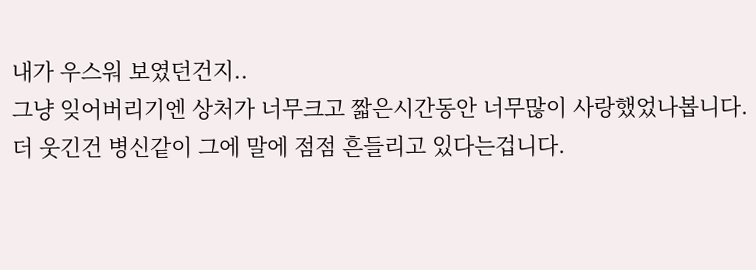내가 우스워 보였던건지..
그냥 잊어버리기엔 상처가 너무크고 짧은시간동안 너무많이 사랑했었나봅니다.
더 웃긴건 병신같이 그에 말에 점점 흔들리고 있다는겁니다.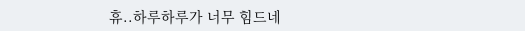휴..하루하루가 너무 힘드네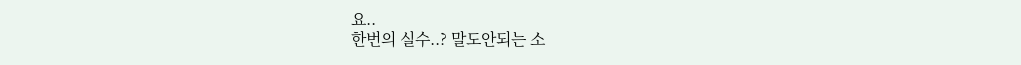요..
한번의 실수..? 말도안되는 소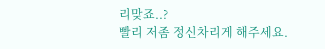리맞죠..?
빨리 저좀 정신차리게 해주세요.